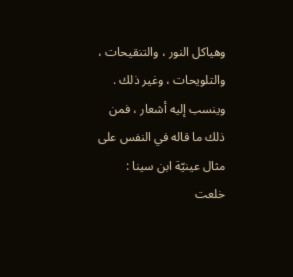وهياكل النور ، والتنقيحات ، والتلويحات ، وغير ذلك . وينسب إليه أشعار ، فمن ذلك ما قاله في النفس على مثال عينيّة ابن سينا :
خلعت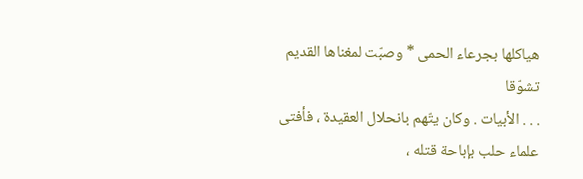هياكلها بجرعاء الحمى * وصبّت لمغناها القديم تشوّقا
. . . الأبيات . وكان يتّهم بانحلال العقيدة ، فأفتى علماء حلب بإباحة قتله ،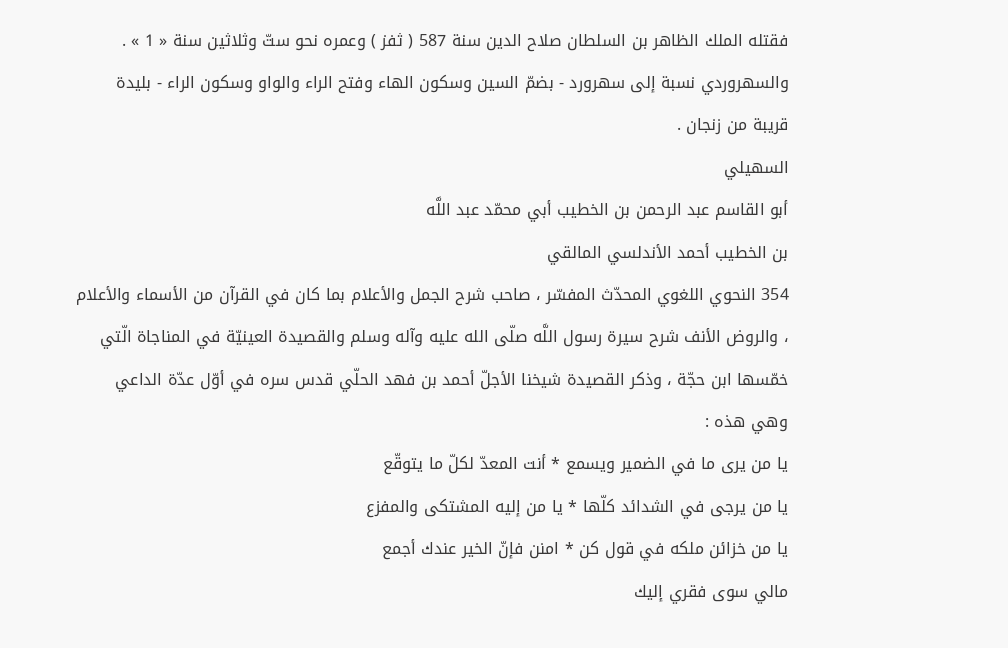فقتله الملك الظاهر بن السلطان صلاح الدين سنة 587 ( ثفز ) وعمره نحو ستّ وثلاثين سنة « 1 » .
والسهروردي نسبة إلى سهرورد - بضمّ السين وسكون الهاء وفتح الراء والواو وسكون الراء - بليدة قريبة من زنجان .
السهيلي
أبو القاسم عبد الرحمن بن الخطيب أبي محمّد عبد اللَّه
بن الخطيب أحمد الأندلسي المالقي
354 النحوي اللغوي المحدّث المفسّر ، صاحب شرح الجمل والأعلام بما كان في القرآن من الأسماء والأعلام ، والروض الأنف شرح سيرة رسول اللَّه صلّى الله عليه وآله وسلم والقصيدة العينيّة في المناجاة الّتي خمّسها ابن حجّة ، وذكر القصيدة شيخنا الأجلّ أحمد بن فهد الحلّي قدس سره في أوّل عدّة الداعي وهي هذه :
يا من يرى ما في الضمير ويسمع * أنت المعدّ لكلّ ما يتوقّع
يا من يرجى في الشدائد كلّها * يا من إليه المشتكى والمفزع
يا من خزائن ملكه في قول كن * امنن فإنّ الخير عندك أجمع
مالي سوى فقري إليك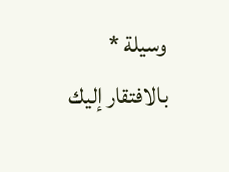وسيلة * بالافتقار إليك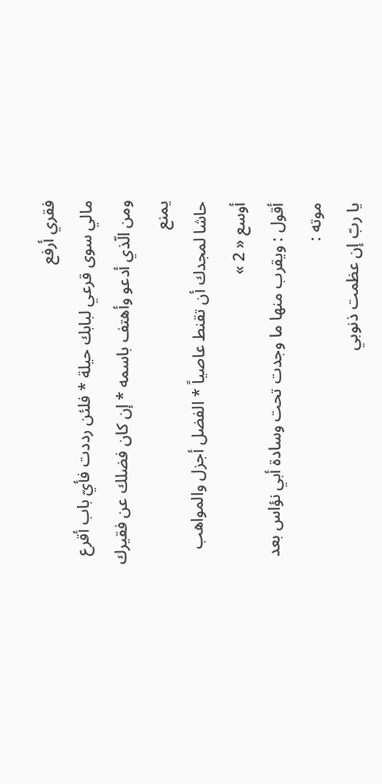فقري أرفع
مالي سوى قرعي لبابك حيلة * فلئن رددت فأيّ باب أقرع
ومن الّذي أدعو وأهتف باسمه * إن كان فضلك عن فقيرك يمنع
حاشا لمجدك أن تقنط عاصياً * الفضل أجزل والمواهب أوسع « 2 »
أقول : ويقرب منها ما وجدت تحت وسادة أبي نؤاس بعد موته :
يا ربّ إن عظمت ذنوبي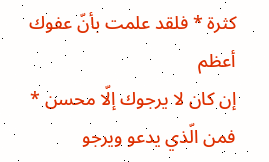كثرة * فلقد علمت بأنّ عفوك أعظم
إن كان لا يرجوك إلّا محسن * فمن الّذي يدعو ويرجو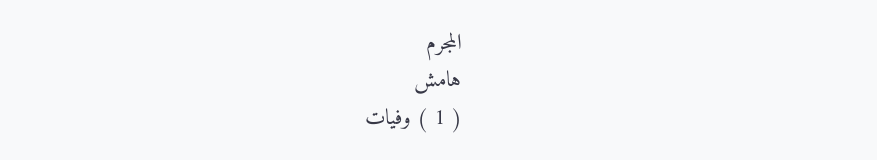المجرم
هامش
( 1 ) وفيات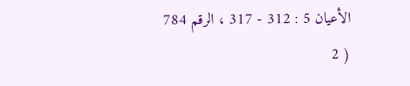الأعيان 5 : 312 - 317 ، الرقم 784
( 2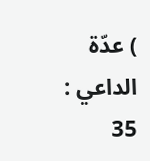) عدّة الداعي : 35